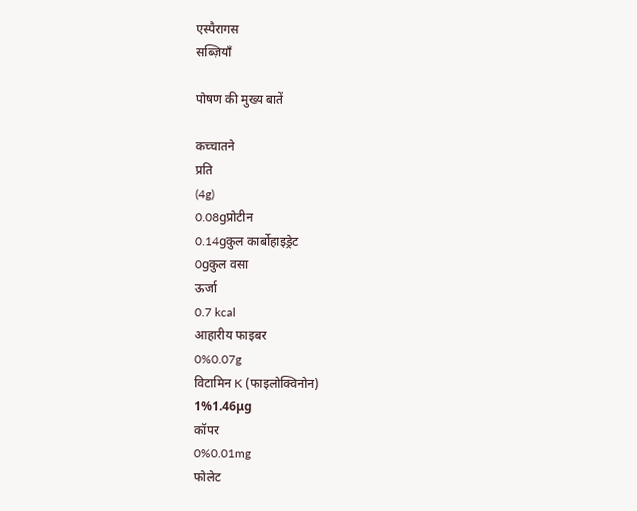एस्पैरागस
सब्ज़ियाँ

पोषण की मुख्य बातें

कच्चातने
प्रति
(4g)
0.08gप्रोटीन
0.14gकुल कार्बोहाइड्रेट
0gकुल वसा
ऊर्जा
0.7 kcal
आहारीय फाइबर
0%0.07g
विटामिन K (फाइलोक्विनोन)
1%1.46μg
कॉपर
0%0.01mg
फोलेट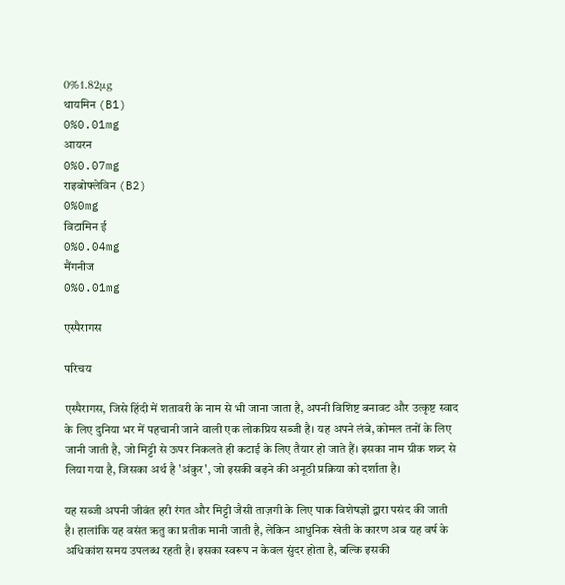0%1.82μg
थायमिन (B1)
0%0.01mg
आयरन
0%0.07mg
राइबोफ्लेविन (B2)
0%0mg
विटामिन ई
0%0.04mg
मैंगनीज
0%0.01mg

एस्पैरागस

परिचय

एस्पैरागस, जिसे हिंदी में शतावरी के नाम से भी जाना जाता है, अपनी विशिष्ट बनावट और उत्कृष्ट स्वाद के लिए दुनिया भर में पहचानी जाने वाली एक लोकप्रिय सब्जी है। यह अपने लंबे, कोमल तनों के लिए जानी जाती है, जो मिट्टी से ऊपर निकलते ही कटाई के लिए तैयार हो जाते हैं। इसका नाम ग्रीक शब्द से लिया गया है, जिसका अर्थ है 'अंकुर', जो इसकी बढ़ने की अनूठी प्रक्रिया को दर्शाता है।

यह सब्जी अपनी जीवंत हरी रंगत और मिट्टी जैसी ताज़गी के लिए पाक विशेषज्ञों द्वारा पसंद की जाती है। हालांकि यह वसंत ऋतु का प्रतीक मानी जाती है, लेकिन आधुनिक खेती के कारण अब यह वर्ष के अधिकांश समय उपलब्ध रहती है। इसका स्वरूप न केवल सुंदर होता है, बल्कि इसकी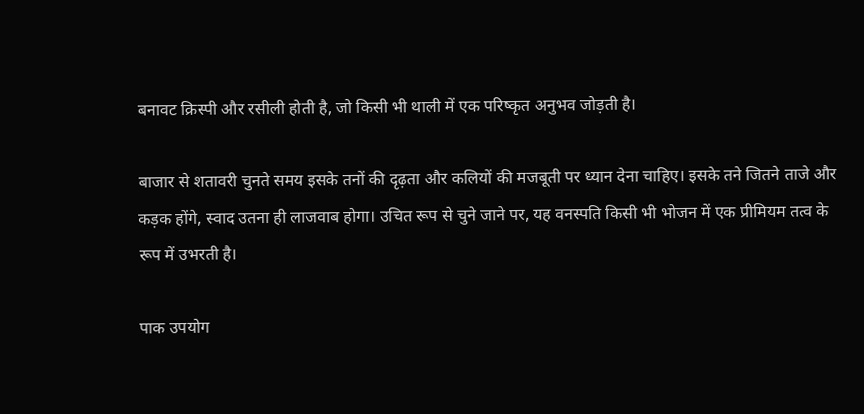बनावट क्रिस्पी और रसीली होती है, जो किसी भी थाली में एक परिष्कृत अनुभव जोड़ती है।

बाजार से शतावरी चुनते समय इसके तनों की दृढ़ता और कलियों की मजबूती पर ध्यान देना चाहिए। इसके तने जितने ताजे और कड़क होंगे, स्वाद उतना ही लाजवाब होगा। उचित रूप से चुने जाने पर, यह वनस्पति किसी भी भोजन में एक प्रीमियम तत्व के रूप में उभरती है।

पाक उपयोग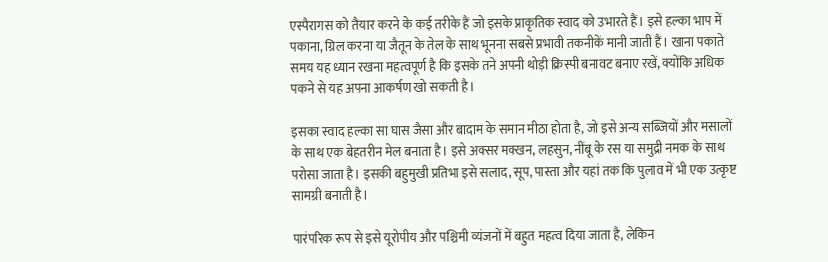एस्पैरागस को तैयार करने के कई तरीके हैं जो इसके प्राकृतिक स्वाद को उभारते हैं। इसे हल्का भाप में पकाना, ग्रिल करना या जैतून के तेल के साथ भूनना सबसे प्रभावी तकनीकें मानी जाती हैं। खाना पकाते समय यह ध्यान रखना महत्वपूर्ण है कि इसके तने अपनी थोड़ी क्रिस्पी बनावट बनाए रखें, क्योंकि अधिक पकने से यह अपना आकर्षण खो सकती है।

इसका स्वाद हल्का सा घास जैसा और बादाम के समान मीठा होता है, जो इसे अन्य सब्जियों और मसालों के साथ एक बेहतरीन मेल बनाता है। इसे अक्सर मक्खन, लहसुन, नींबू के रस या समुद्री नमक के साथ परोसा जाता है। इसकी बहुमुखी प्रतिभा इसे सलाद, सूप, पास्ता और यहां तक कि पुलाव में भी एक उत्कृष्ट सामग्री बनाती है।

पारंपरिक रूप से इसे यूरोपीय और पश्चिमी व्यंजनों में बहुत महत्व दिया जाता है, लेकिन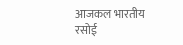आजकल भारतीय रसोई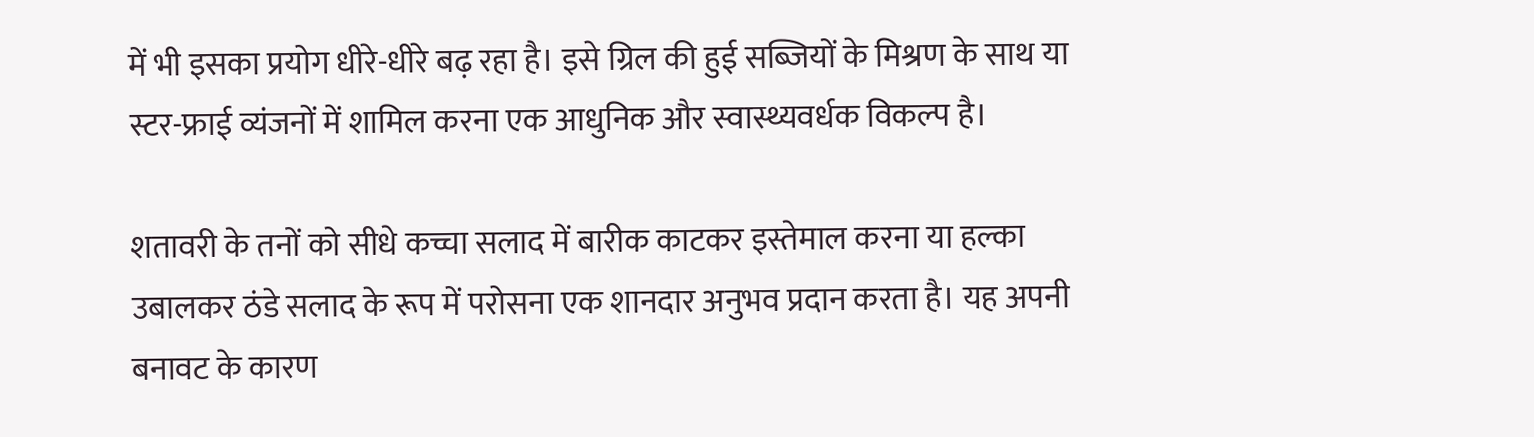में भी इसका प्रयोग धीरे-धीरे बढ़ रहा है। इसे ग्रिल की हुई सब्जियों के मिश्रण के साथ या स्टर-फ्राई व्यंजनों में शामिल करना एक आधुनिक और स्वास्थ्यवर्धक विकल्प है।

शतावरी के तनों को सीधे कच्चा सलाद में बारीक काटकर इस्तेमाल करना या हल्का उबालकर ठंडे सलाद के रूप में परोसना एक शानदार अनुभव प्रदान करता है। यह अपनी बनावट के कारण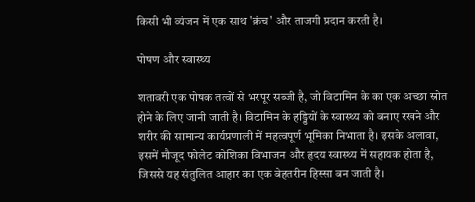किसी भी व्यंजन में एक साथ 'क्रंच' और ताजगी प्रदान करती है।

पोषण और स्वास्थ्य

शतावरी एक पोषक तत्वों से भरपूर सब्जी है, जो विटामिन के का एक अच्छा स्रोत होने के लिए जानी जाती है। विटामिन के हड्डियों के स्वास्थ्य को बनाए रखने और शरीर की सामान्य कार्यप्रणाली में महत्वपूर्ण भूमिका निभाता है। इसके अलावा, इसमें मौजूद फोलेट कोशिका विभाजन और हृदय स्वास्थ्य में सहायक होता है, जिससे यह संतुलित आहार का एक बेहतरीन हिस्सा बन जाती है।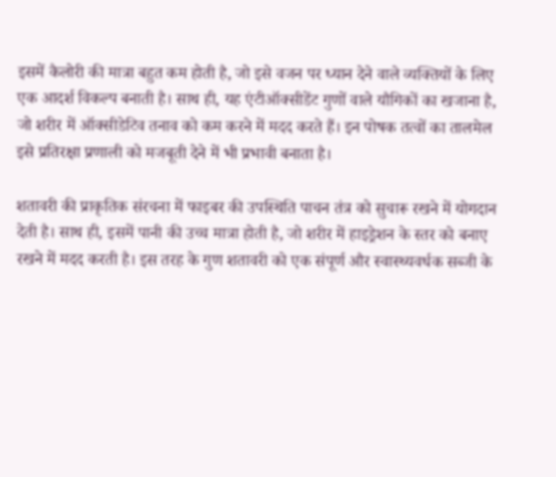इसमें कैलोरी की मात्रा बहुत कम होती है, जो इसे वजन पर ध्यान देने वाले व्यक्तियों के लिए एक आदर्श विकल्प बनाती है। साथ ही, यह एंटीऑक्सीडेंट गुणों वाले यौगिकों का खजाना है, जो शरीर में ऑक्सीडेटिव तनाव को कम करने में मदद करते हैं। इन पोषक तत्वों का तालमेल इसे प्रतिरक्षा प्रणाली को मजबूती देने में भी प्रभावी बनाता है।

शतावरी की प्राकृतिक संरचना में फाइबर की उपस्थिति पाचन तंत्र को सुचारू रखने में योगदान देती है। साथ ही, इसमें पानी की उच्च मात्रा होती है, जो शरीर में हाइड्रेशन के स्तर को बनाए रखने में मदद करती है। इस तरह के गुण शतावरी को एक संपूर्ण और स्वास्थ्यवर्धक सब्जी के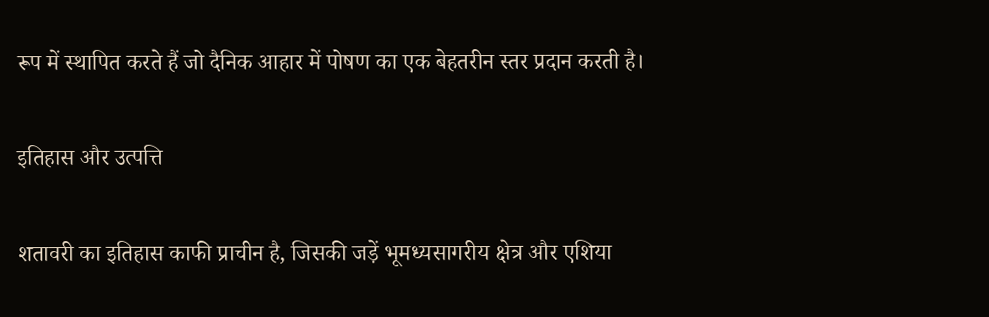रूप में स्थापित करते हैं जो दैनिक आहार में पोषण का एक बेहतरीन स्तर प्रदान करती है।

इतिहास और उत्पत्ति

शतावरी का इतिहास काफी प्राचीन है, जिसकी जड़ें भूमध्यसागरीय क्षेत्र और एशिया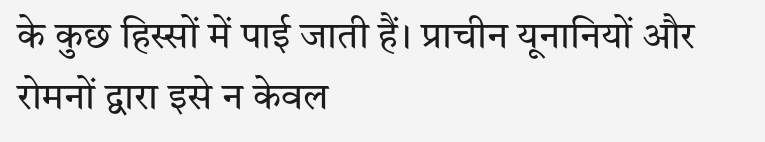के कुछ हिस्सों में पाई जाती हैं। प्राचीन यूनानियों और रोमनों द्वारा इसे न केवल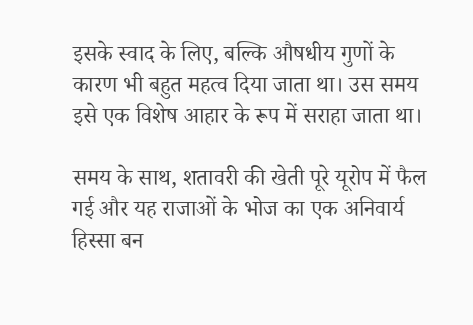इसके स्वाद के लिए, बल्कि औषधीय गुणों के कारण भी बहुत महत्व दिया जाता था। उस समय इसे एक विशेष आहार के रूप में सराहा जाता था।

समय के साथ, शतावरी की खेती पूरे यूरोप में फैल गई और यह राजाओं के भोज का एक अनिवार्य हिस्सा बन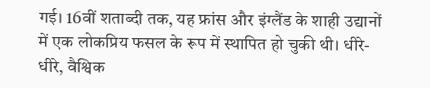गई। 16वीं शताब्दी तक, यह फ्रांस और इंग्लैंड के शाही उद्यानों में एक लोकप्रिय फसल के रूप में स्थापित हो चुकी थी। धीरे-धीरे, वैश्विक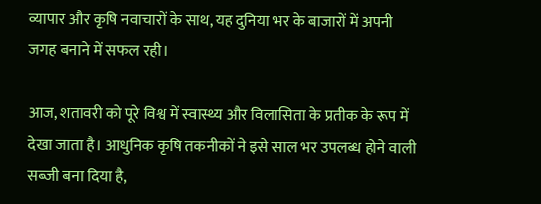व्यापार और कृषि नवाचारों के साथ, यह दुनिया भर के बाजारों में अपनी जगह बनाने में सफल रही।

आज, शतावरी को पूरे विश्व में स्वास्थ्य और विलासिता के प्रतीक के रूप में देखा जाता है। आधुनिक कृषि तकनीकों ने इसे साल भर उपलब्ध होने वाली सब्जी बना दिया है,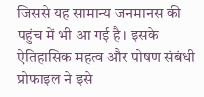जिससे यह सामान्य जनमानस की पहुंच में भी आ गई है। इसके ऐतिहासिक महत्व और पोषण संबंधी प्रोफाइल ने इसे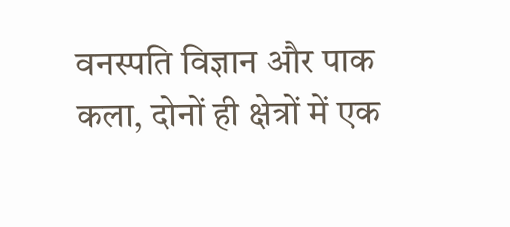वनस्पति विज्ञान और पाक कला, दोनों ही क्षेत्रों में एक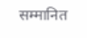सम्मानित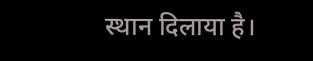स्थान दिलाया है।